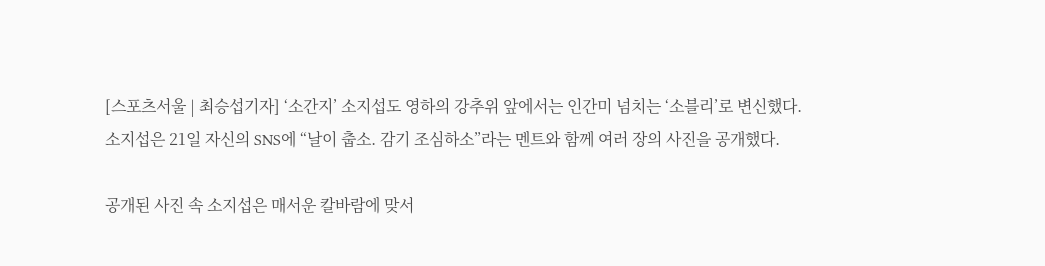[스포츠서울 | 최승섭기자] ‘소간지’ 소지섭도 영하의 강추위 앞에서는 인간미 넘치는 ‘소블리’로 변신했다.
소지섭은 21일 자신의 SNS에 “날이 춥소. 감기 조심하소”라는 멘트와 함께 여러 장의 사진을 공개했다.

공개된 사진 속 소지섭은 매서운 칼바람에 맞서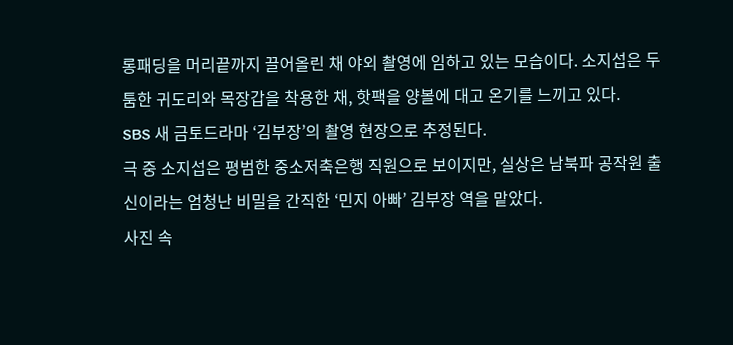롱패딩을 머리끝까지 끌어올린 채 야외 촬영에 임하고 있는 모습이다. 소지섭은 두툼한 귀도리와 목장갑을 착용한 채, 핫팩을 양볼에 대고 온기를 느끼고 있다.
SBS 새 금토드라마 ‘김부장’의 촬영 현장으로 추정된다.
극 중 소지섭은 평범한 중소저축은행 직원으로 보이지만, 실상은 남북파 공작원 출신이라는 엄청난 비밀을 간직한 ‘민지 아빠’ 김부장 역을 맡았다.
사진 속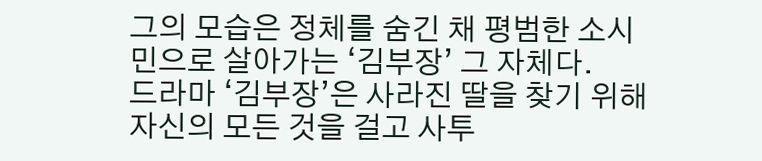그의 모습은 정체를 숨긴 채 평범한 소시민으로 살아가는 ‘김부장’ 그 자체다.
드라마 ‘김부장’은 사라진 딸을 찾기 위해 자신의 모든 것을 걸고 사투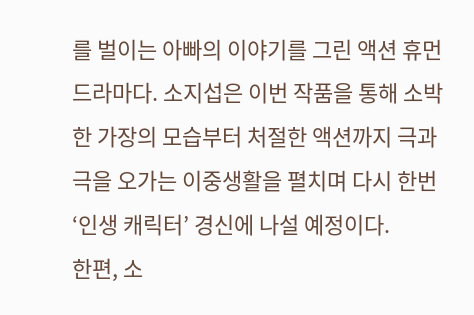를 벌이는 아빠의 이야기를 그린 액션 휴먼 드라마다. 소지섭은 이번 작품을 통해 소박한 가장의 모습부터 처절한 액션까지 극과 극을 오가는 이중생활을 펼치며 다시 한번 ‘인생 캐릭터’ 경신에 나설 예정이다.
한편, 소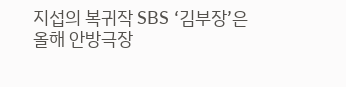지섭의 복귀작 SBS ‘김부장’은 올해 안방극장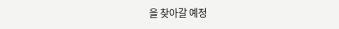을 찾아갈 예정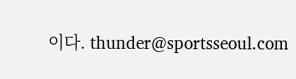이다. thunder@sportsseoul.com